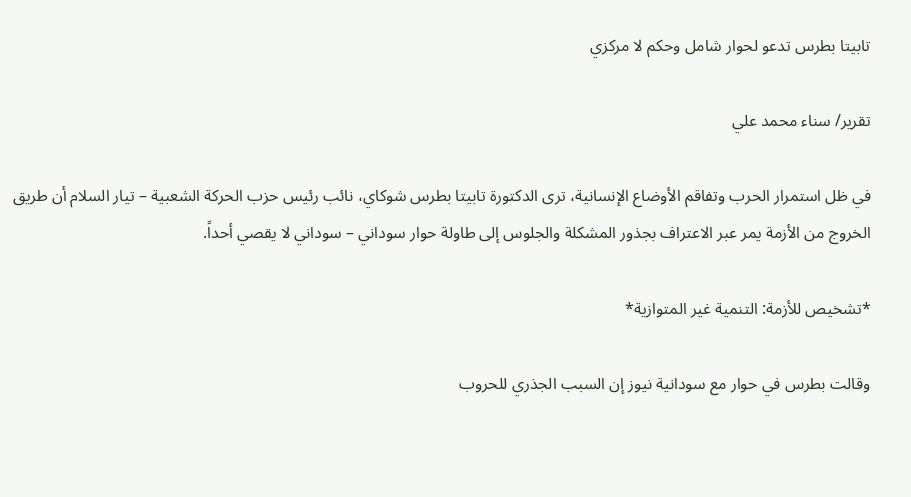تابيتا بطرس تدعو لحوار شامل وحكم لا مركزي

تقرير/ سناء محمد علي

في ظل استمرار الحرب وتفاقم الأوضاع الإنسانية، ترى الدكتورة تابيتا بطرس شوكاي، نائب رئيس حزب الحركة الشعبية – تيار السلام أن طريق الخروج من الأزمة يمر عبر الاعتراف بجذور المشكلة والجلوس إلى طاولة حوار سوداني – سوداني لا يقصي أحداً.

*تشخيص للأزمة: التنمية غير المتوازية*

وقالت بطرس في حوار مع سودانية نيوز إن السبب الجذري للحروب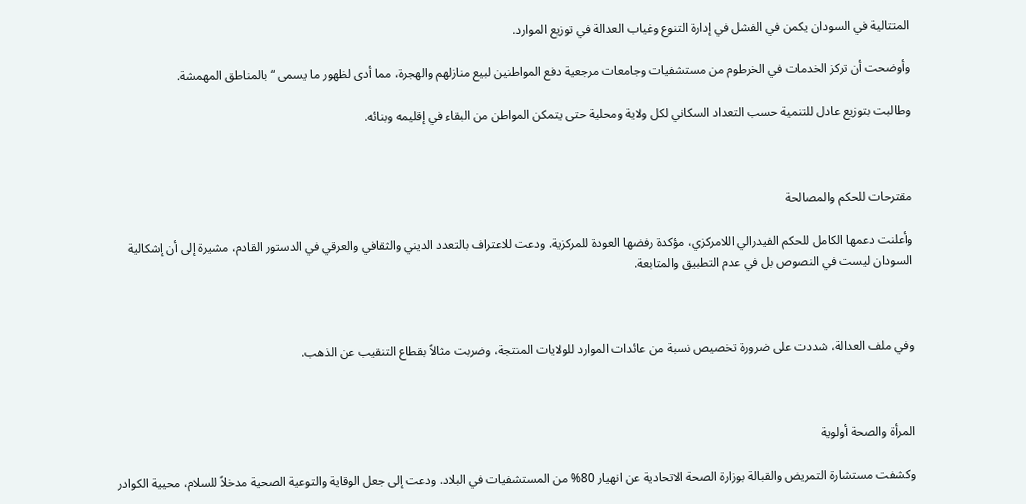المتتالية في السودان يكمن في الفشل في إدارة التنوع وغياب العدالة في توزيع الموارد.

وأوضحت أن تركز الخدمات في الخرطوم من مستشفيات وجامعات مرجعية دفع المواطنين لبيع منازلهم والهجرة، مما أدى لظهور ما يسمى “بالمناطق المهمشة.

وطالبت بتوزيع عادل للتنمية حسب التعداد السكاني لكل ولاية ومحلية حتى يتمكن المواطن من البقاء في إقليمه وبنائه.



مقترحات للحكم والمصالحة

وأعلنت دعمها الكامل للحكم الفيدرالي اللامركزي، مؤكدة رفضها العودة للمركزية. ودعت للاعتراف بالتعدد الديني والثقافي والعرقي في الدستور القادم، مشيرة إلى أن إشكالية السودان ليست في النصوص بل في عدم التطبيق والمتابعة.



وفي ملف العدالة، شددت على ضرورة تخصيص نسبة من عائدات الموارد للولايات المنتجة، وضربت مثالاً بقطاع التنقيب عن الذهب.



المرأة والصحة أولوية

وكشفت مستشارة التمريض والقبالة بوزارة الصحة الاتحادية عن انهيار 80% من المستشفيات في البلاد. ودعت إلى جعل الوقاية والتوعية الصحية مدخلاً للسلام، محيية الكوادر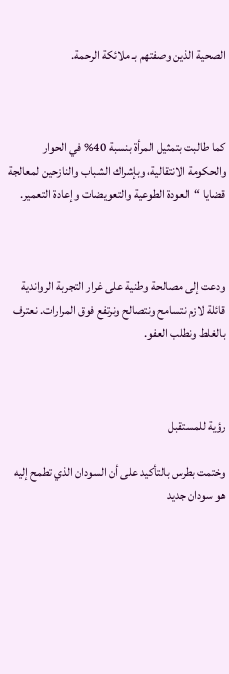الصحية الذين وصفتهم بـ ملائكة الرحمة.



كما طالبت بتمثيل المرأة بنسبة 40% في الحوار والحكومة الانتقالية، وبإشراك الشباب والنازحين لمعالجة قضايا “العودة الطوعية والتعويضات وإعادة التعمير.



ودعت إلى مصالحة وطنية على غرار التجربة الرواندية قائلة لازم نتسامح ونتصالح ونرتفع فوق المرارات. نعترف بالغلط ونطلب العفو.



رؤية للمستقبل

وختمت بطرس بالتأكيد على أن السودان الذي تطمح إليه هو سودان جديد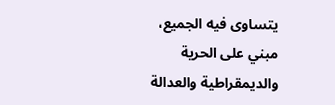يتساوى فيه الجميع، مبني على الحرية والديمقراطية والعدالة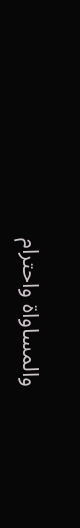والمساواة واحترام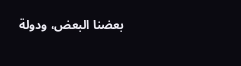بعضنا البعض، ودولة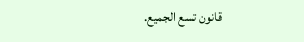قانون تسع الجميع.